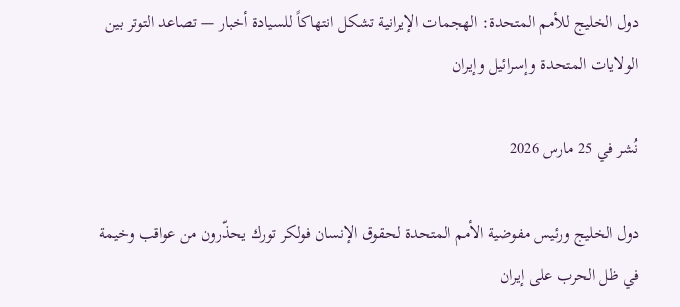دول الخليج للأمم المتحدة: الهجمات الإيرانية تشكل انتهاكاً للسيادة أخبار — تصاعد التوتر بين الولايات المتحدة وإسرائيل وإيران

نُشر في 25 مارس 2026

دول الخليج ورئيس مفوضية الأمم المتحدة لحقوق الإنسان فولكر تورك يحذّرون من عواقب وخيمة في ظل الحرب على إيران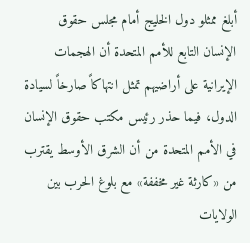أبلغ ممثلو دول الخليج أمام مجلس حقوق الإنسان التابع للأمم المتحدة أن الهجمات الإيرانية على أراضيهم تمثل انتهاكاً صارخاً لسيادة الدول، فيما حذر رئيس مكتب حقوق الإنسان في الأمم المتحدة من أن الشرق الأوسط يقترب من «كارثة غير مخففة» مع بلوغ الحرب بين الولايات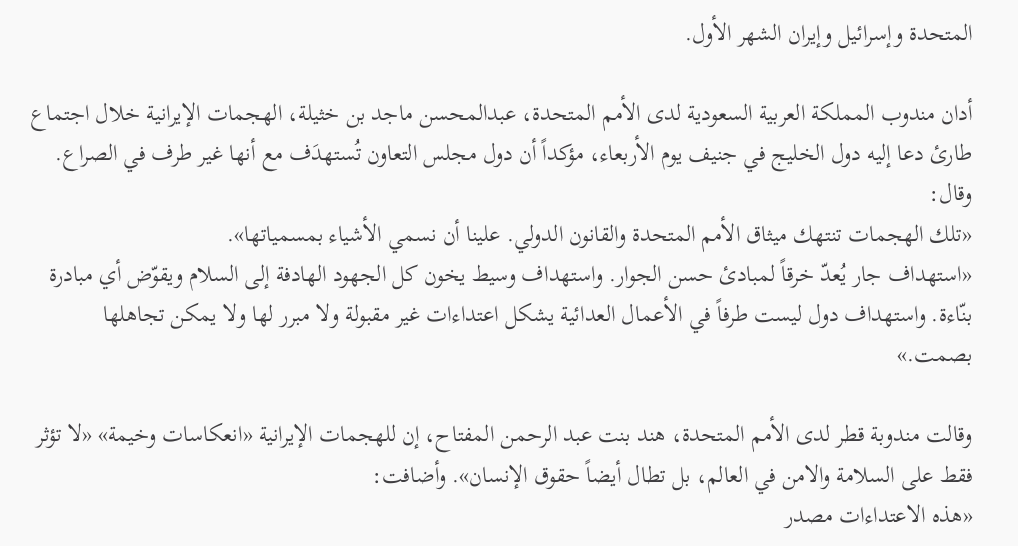المتحدة وإسرائيل وإيران الشهر الأول.

أدان مندوب المملكة العربية السعودية لدى الأمم المتحدة، عبدالمحسن ماجد بن خثيلة، الهجمات الإيرانية خلال اجتماع طارئ دعا إليه دول الخليج في جنيف يوم الأربعاء، مؤكداً أن دول مجلس التعاون تُستهدَف مع أنها غير طرف في الصراع. وقال:
«تلك الهجمات تنتهك ميثاق الأمم المتحدة والقانون الدولي. علينا أن نسمي الأشياء بمسمياتها».
«استهداف جار يُعدّ خرقاً لمبادئ حسن الجوار. واستهداف وسيط يخون كل الجهود الهادفة إلى السلام ويقوّض أي مبادرة بنّاءة. واستهداف دول ليست طرفاً في الأعمال العدائية يشكل اعتداءات غير مقبولة ولا مبرر لها ولا يمكن تجاهلها بصمت.»

وقالت مندوبة قطر لدى الأمم المتحدة، هند بنت عبد الرحمن المفتاح، إن للهجمات الإيرانية «انعكاسات وخيمة» «لا تؤثر فقط على السلامة والامن في العالم، بل تطال أيضاً حقوق الإنسان». وأضافت:
«هذه الاعتداءات مصدر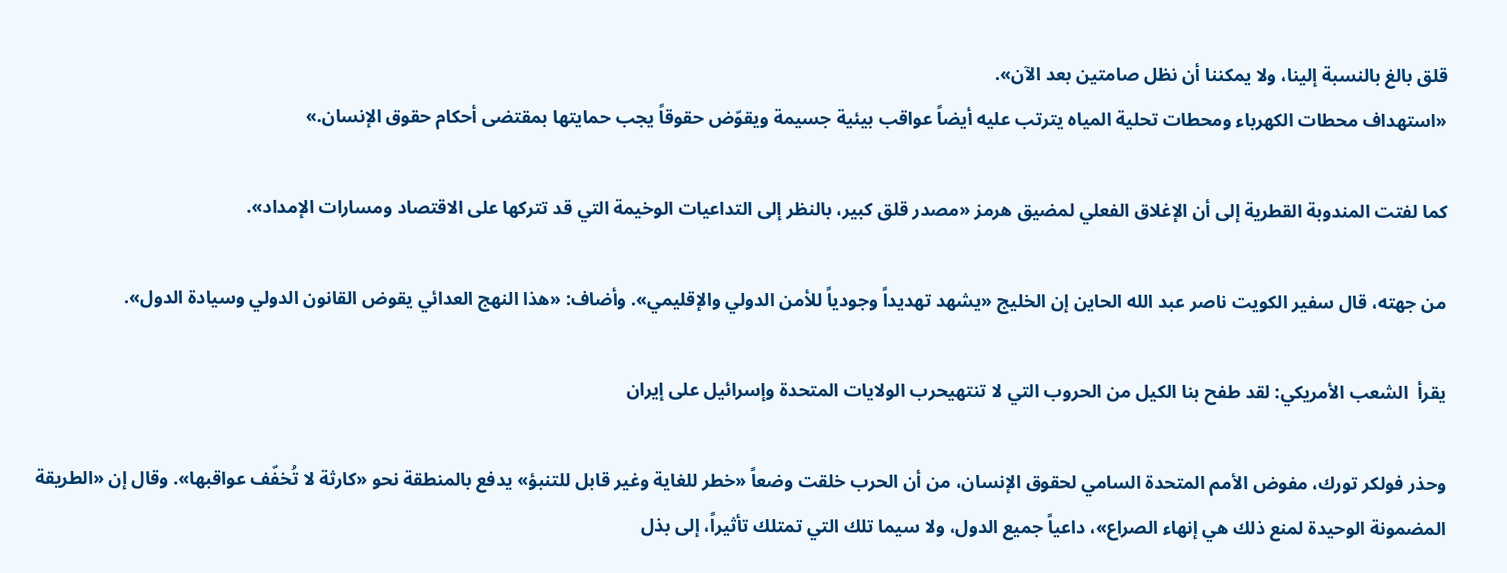قلق بالغ بالنسبة إلينا، ولا يمكننا أن نظل صامتين بعد الآن».
«استهداف محطات الكهرباء ومحطات تحلية المياه يترتب عليه أيضاً عواقب بيئية جسيمة ويقوّض حقوقاً يجب حمايتها بمقتضى أحكام حقوق الإنسان.»

كما لفتت المندوبة القطرية إلى أن الإغلاق الفعلي لمضيق هرمز «مصدر قلق كبير، بالنظر إلى التداعيات الوخيمة التي قد تتركها على الاقتصاد ومسارات الإمداد».

من جهته، قال سفير الكويت ناصر عبد الله الحاين إن الخليج «يشهد تهديداً وجودياً للأمن الدولي والإقليمي». وأضاف: «هذا النهج العدائي يقوض القانون الدولي وسيادة الدول».

يقرأ  الشعب الأمريكي: لقد طفح بنا الكيل من الحروب التي لا تنتهيحرب الولايات المتحدة وإسرائيل على إيران

وحذر فولكر تورك، مفوض الأمم المتحدة السامي لحقوق الإنسان، من أن الحرب خلقت وضعاً «خطر للغاية وغير قابل للتنبؤ» يدفع بالمنطقة نحو «كارثة لا تُخفّف عواقبها». وقال إن «الطريقة المضمونة الوحيدة لمنع ذلك هي إنهاء الصراع»، داعياً جميع الدول، ولا سيما تلك التي تمتلك تأثيراً، إلى بذل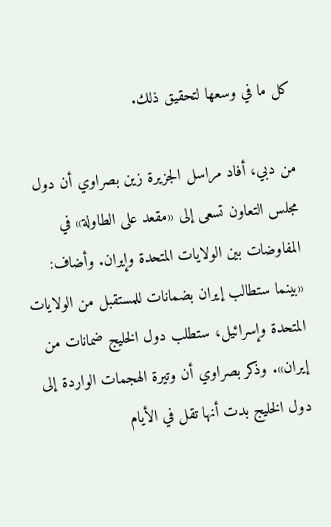كل ما في وسعها لتحقيق ذلك.

من دبي، أفاد مراسل الجزيرة زين بصراوي أن دول مجلس التعاون تسعى إلى «مقعد على الطاولة» في المفاوضات بين الولايات المتحدة وإيران. وأضاف: «بينما ستطالب إيران بضمانات للمستقبل من الولايات المتحدة وإسرائيل، ستطلب دول الخليج ضمانات من إيران». وذكر بصراوي أن وتيرة الهجمات الواردة إلى دول الخليج بدت أنها تقل في الأيام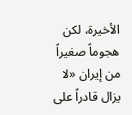الأخيرة، لكن هجوماً صغيراً من إيران «لا يزال قادراً على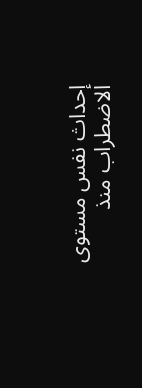إحداث نفس مستوى الاضطراب منذ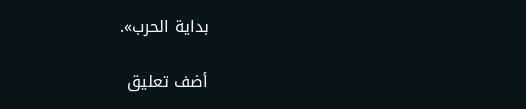بداية الحرب».

أضف تعليق